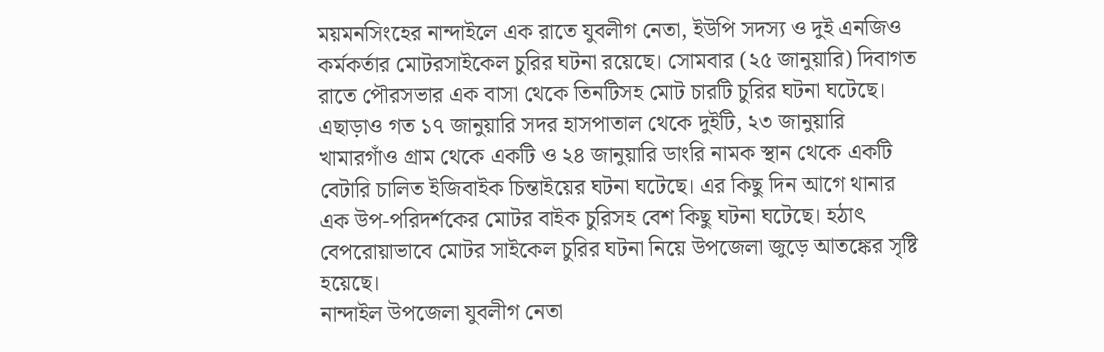ময়মনসিংহের নান্দাইলে এক রাতে যুবলীগ নেতা, ইউপি সদস্য ও দুই এনজিও কর্মকর্তার মোটরসাইকেল চুরির ঘটনা রয়েছে। সোমবার (২৫ জানুয়ারি) দিবাগত রাতে পৌরসভার এক বাসা থেকে তিনটিসহ মোট চারটি চুরির ঘটনা ঘটেছে।
এছাড়াও গত ১৭ জানুয়ারি সদর হাসপাতাল থেকে দুইটি, ২৩ জানুয়ারি খামারগাঁও গ্রাম থেকে একটি ও ২৪ জানুয়ারি ডাংরি নামক স্থান থেকে একটি বেটারি চালিত ইজিবাইক চিন্তাইয়ের ঘটনা ঘটেছে। এর কিছু দিন আগে থানার এক উপ-পরিদর্শকের মোটর বাইক চুরিসহ বেশ কিছু ঘটনা ঘটেছে। হঠাৎ বেপরোয়াভাবে মোটর সাইকেল চুরির ঘটনা নিয়ে উপজেলা জুড়ে আতঙ্কের সৃষ্টি হয়েছে।
নান্দাইল উপজেলা যুবলীগ নেতা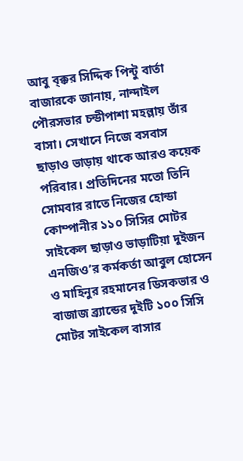আবু ব্ক্কর সিদ্দিক পিন্টু বার্তা বাজারকে জানায়, নান্দাইল পৌরসভার চন্ডীপাশা মহল্লায় তাঁর বাসা। সেখানে নিজে বসবাস ছাড়াও ভাড়ায় থাকে আরও কয়েক পরিবার। প্রতিদিনের মতো তিনি সোমবার রাতে নিজের হোন্ডা কোম্পানীর ১১০ সিসির মোটর সাইকেল ছাড়াও ভাড়াটিয়া দুইজন এনজিও’র কর্মকর্তা আবুল হোসেন ও মাহিনুর রহমানের ডিসকভার ও বাজাজ ব্র্যান্ডের দুইটি ১০০ সিসি মোটর সাইকেল বাসার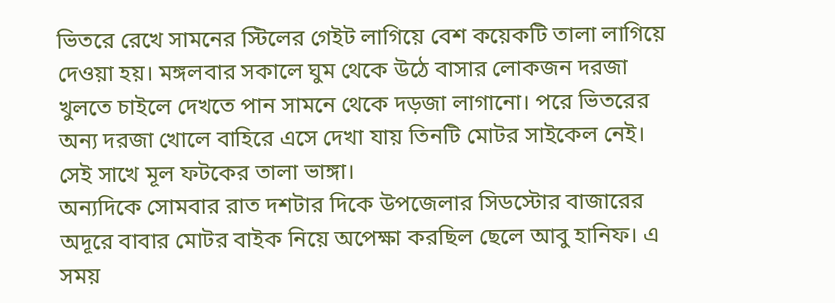ভিতরে রেখে সামনের স্টিলের গেইট লাগিয়ে বেশ কয়েকটি তালা লাগিয়ে দেওয়া হয়। মঙ্গলবার সকালে ঘুম থেকে উঠে বাসার লোকজন দরজা খুলতে চাইলে দেখতে পান সামনে থেকে দড়জা লাগানো। পরে ভিতরের অন্য দরজা খোলে বাহিরে এসে দেখা যায় তিনটি মোটর সাইকেল নেই। সেই সাখে মূল ফটকের তালা ভাঙ্গা।
অন্যদিকে সোমবার রাত দশটার দিকে উপজেলার সিডস্টোর বাজারের অদূরে বাবার মোটর বাইক নিয়ে অপেক্ষা করছিল ছেলে আবু হানিফ। এ সময়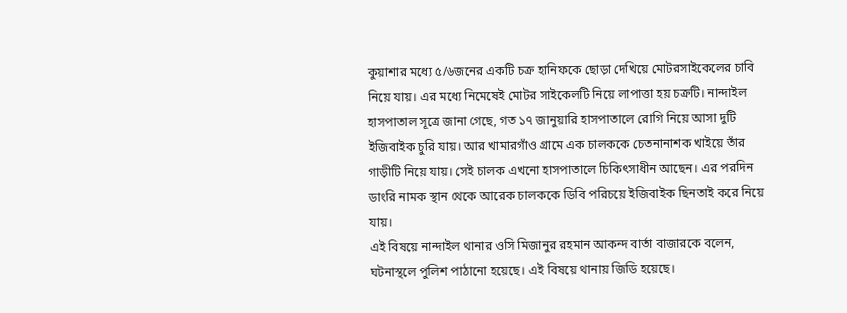কুয়াশার মধ্যে ৫/৬জনের একটি চক্র হানিফকে ছোড়া দেখিয়ে মোটরসাইকেলের চাবি নিয়ে যায়। এর মধ্যে নিমেষেই মোটর সাইকেলটি নিয়ে লাপাত্তা হয় চক্রটি। নান্দাইল হাসপাতাল সূত্রে জানা গেছে, গত ১৭ জানুয়ারি হাসপাতালে রোগি নিয়ে আসা দুটি ইজিবাইক চুরি যায়। আর খামারগাঁও গ্রামে এক চালককে চেতনানাশক খাইয়ে তাঁর গাড়ীটি নিয়ে যায়। সেই চালক এখনো হাসপাতালে চিকিৎসাধীন আছেন। এর পরদিন ডাংরি নামক স্থান থেকে আরেক চালককে ডিবি পরিচয়ে ইজিবাইক ছিনতাই করে নিয়ে যায়।
এই বিষয়ে নান্দাইল থানার ওসি মিজানুর রহমান আকন্দ বার্তা বাজারকে বলেন, ঘটনাস্থলে পুলিশ পাঠানো হয়েছে। এই বিষয়ে থানায় জিডি হয়েছে।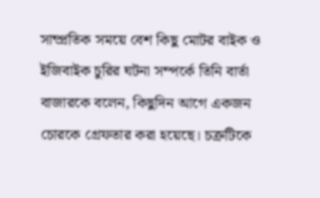সাম্প্রতিক সময়ে বেশ কিছু মোটর বাইক ও ইজিবাইক চুরির ঘটনা সম্পর্কে তিনি বার্তা বাজারকে বলেন, কিছুদিন আগে একজন চোরকে গ্রেফতার করা হয়েছে। চক্রটিকে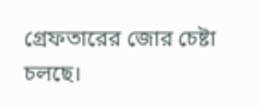গ্রেফতারের জোর চেষ্টা চলছে।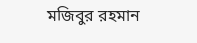মজিবুর রহমান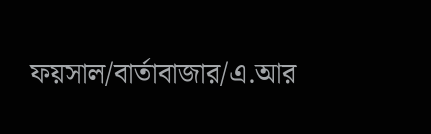ফয়সাল/বার্তাবাজার/এ.আর